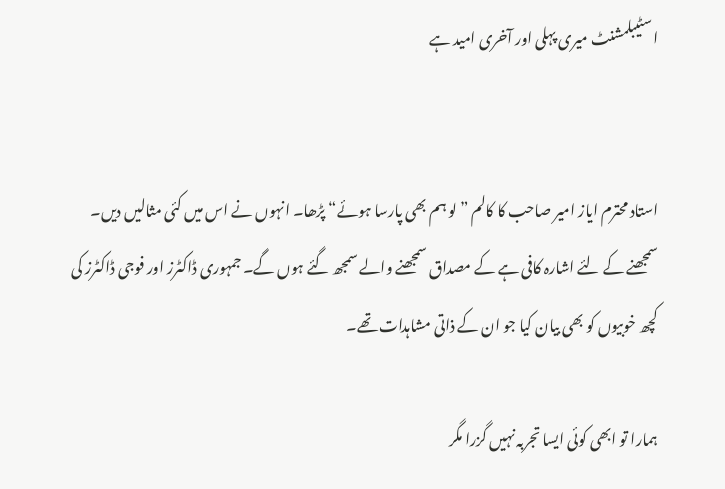اسٹیبلمشنٹ میری پہلی اور آخری امید ہے


استاد محترم ایاز امیر صاحب کا کالم ”لو ہم بھی پارسا ہوئے“ پڑھا۔ انہوں نے اس میں کئی مثالیں دیں۔ سمجھنے کے لئے اشارہ کافی ہے کے مصداق سمجھنے والے سمجھ گئے ہوں گے۔ جمہوری ڈاکٹرز اور فوجی ڈاکٹرز کی کچھ خوبیوں کو بھی بیان کیا جو ان کے ذاتی مشاہدات تھے۔

ہمارا تو ابھی کوئی ایسا تجربہ نہیں گزرا مگر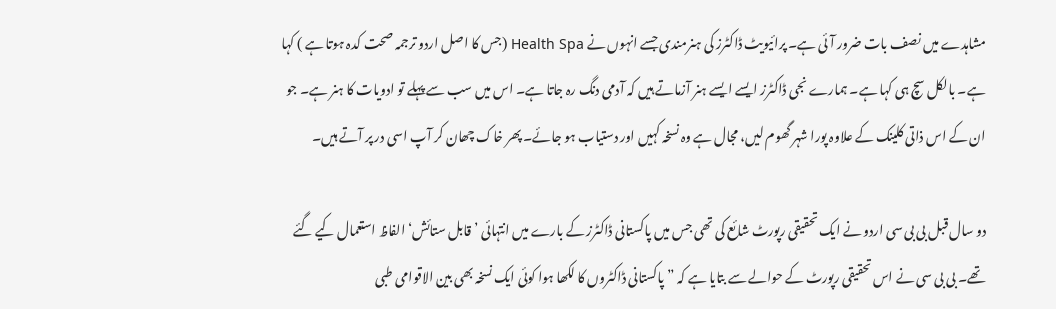مشاہدے میں نصف بات ضرور آئی ہے۔ پرائیویٹ ڈاکٹرز کی ہنرمندی جسے انہوں نے Health Spa (جس کا اصل اردو ترجمہ صحت کدہ ہوتا ہے ) کہا ہے۔ بالکل سچ ہی کہا ہے۔ ہمارے نجی ڈاکٹرز ایسے ایسے ہنر آزماتے ہیں کہ آدمی دنگ رہ جاتا ہے۔ اس میں سب سے پہلے تو ادویات کا ہنر ہے۔ جو ان کے اس ذاتی کلینک کے علاوہ پورا شہر گھوم لیں، مجال ہے وہ نسخہ کہیں اور دستیاب ہو جائے۔ پھر خاک چھان کر آپ اسی در پر آتے ہیں۔

دو سال قبل بی بی سی اردو نے ایک تحقیقی رپورٹ شائع کی تھی جس میں پاکستانی ڈاکٹرز کے بارے میں انتہائی ’قابل ستائش‘ الفاظ استعمال کیے گئے تھے۔ بی بی سی نے اس تحقیقی رپورٹ کے حوالے سے بتایا ہے کہ ”پاکستانی ڈاکٹروں کا لکھا ہوا کوئی ایک نسخہ بھی بین الاقوامی طبی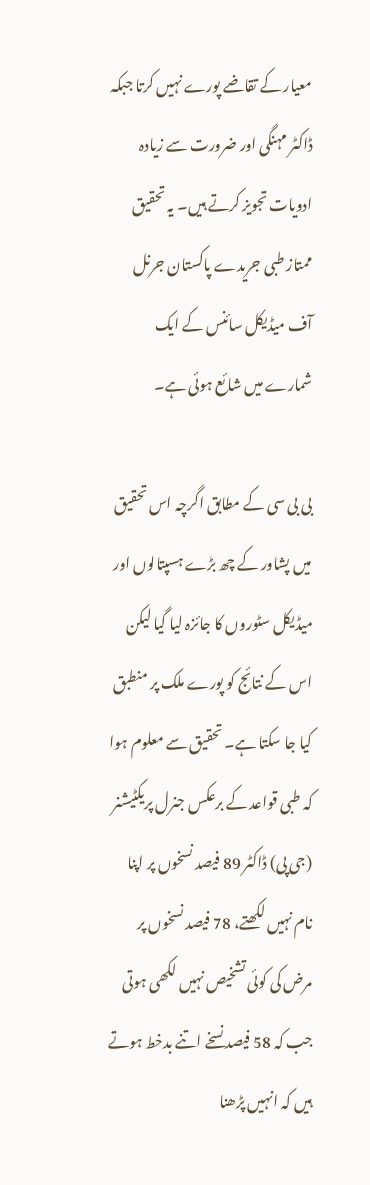معیار کے تقاضے پورے نہیں کرتا جبکہ ڈاکٹر مہنگی اور ضرورت سے زیادہ ادویات تجویز کرتے ہیں۔ یہ تحقیق ممتاز طبی جریدے پاکستان جرنل آف میڈیکل سائنس کے ایک شمارے میں شائع ہوئی ہے۔

بی بی سی کے مطابق اگرچہ اس تحقیق میں پشاور کے چھ بڑے ہسپتالوں اور میڈیکل سٹوروں کا جائزہ لیا گیا لیکن اس کے نتائج کو پورے ملک پر منطبق کیا جا سکتا ہے۔ تحقیق سے معلوم ہوا کہ طبی قواعد کے برعکس جنرل پریکٹیشنر (جی پی) ڈاکٹر 89 فیصد نسخوں پر اپنا نام نہیں لکھتے، 78 فیصد نسخوں پر مرض کی کوئی تشخیص نہیں لکھی ہوتی جب کہ 58 فیصد نسخے اتنے بدخط ہوتے ہیں کہ انہیں پڑھنا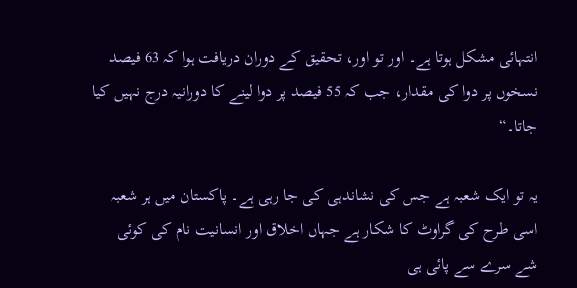انتہائی مشکل ہوتا ہے۔ اور تو اور، تحقیق کے دوران دریافت ہوا کہ 63 فیصد نسخوں پر دوا کی مقدار، جب کہ 55 فیصد پر دوا لینے کا دورانیہ درج نہیں کیا جاتا۔“

یہ تو ایک شعبہ ہے جس کی نشاندہی کی جا رہی ہے۔ پاکستان میں ہر شعبہ اسی طرح کی گراوٹ کا شکار ہے جہاں اخلاق اور انسانیت نام کی کوئی شے سرے سے پائی ہی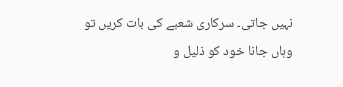نہیں جاتی۔ سرکاری شعبے کی بات کریں تو وہاں جانا خود کو ذلیل و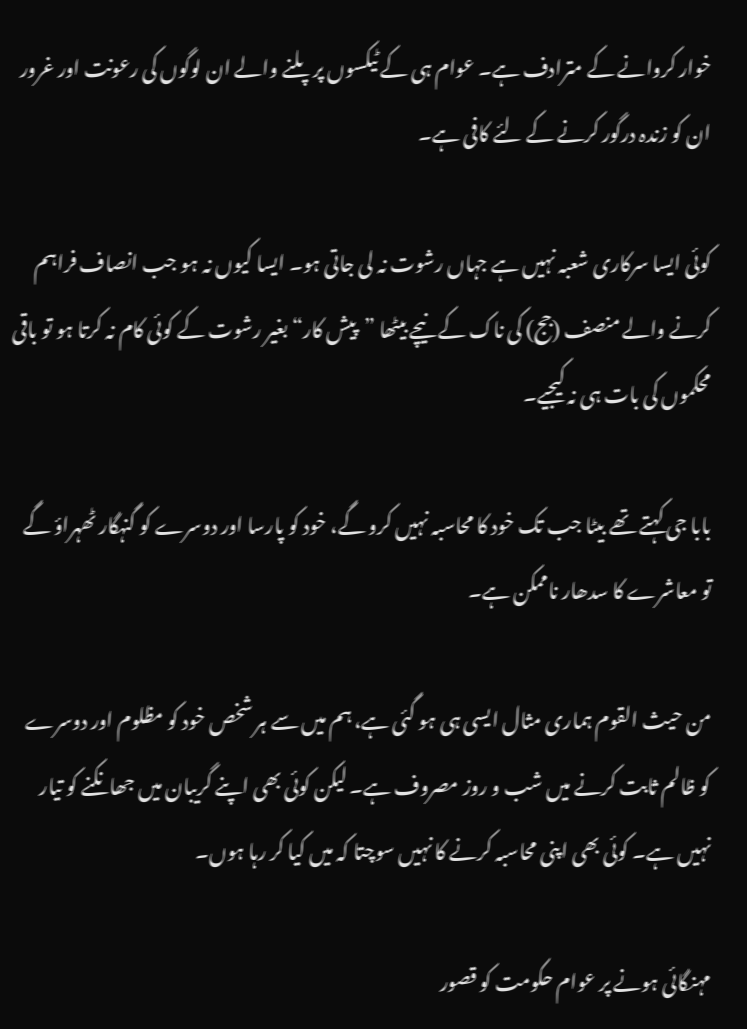خوار کروانے کے مترادف ہے۔ عوام ہی کے ٹیکسوں پر پلنے والے ان لوگوں کی رعونت اور غرور ان کو زندہ درگور کرنے کے لئے کافی ہے۔

کوئی ایسا سرکاری شعبہ نہیں ہے جہاں رشوت نہ لی جاتی ہو۔ ایسا کیوں نہ ہو جب انصاف فراہم کرنے والے منصف (جج) کی ناک کے نیچے بیٹھا ”پیش کار“ بغیر رشوت کے کوئی کام نہ کرتا ہو تو باقی محکموں کی بات ہی نہ کیجیے۔

بابا جی کہتے تھے بیٹا جب تک خود کا محاسبہ نہیں کرو گے، خود کو پارسا اور دوسرے کو گنہگار ٹھہراؤ گے تو معاشرے کا سدھار ناممکن ہے۔

من حیث القوم ہماری مثال ایسی ہی ہو گئی ہے، ہم میں سے ہر شخص خود کو مظلوم اور دوسرے کو ظالم ثابت کرنے میں شب و روز مصروف ہے۔ لیکن کوئی بھی اپنے گریبان میں جھانکنے کو تیار نہیں ہے۔ کوئی بھی اپنی محاسبہ کرنے کا نہیں سوچتا کہ میں کیا کر رہا ہوں۔

مہنگائی ہونے پر عوام حکومت کو قصور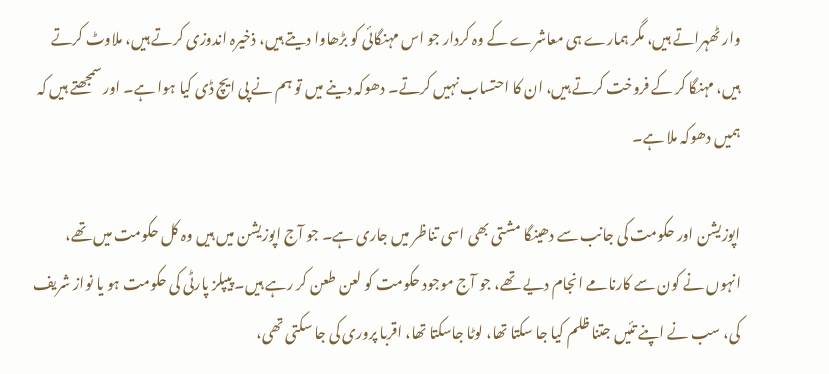وار ٹھہراتے ہیں، مگر ہمارے ہی معاشرے کے وہ کردار جو اس مہنگائی کو بڑھاوا دیتے ہیں، ذخیرہ اندوزی کرتے ہیں، ملاوٹ کرتے ہیں، مہنگا کر کے فروخت کرتے ہیں، ان کا احتساب نہیں کرتے۔ دھوکہ دینے میں تو ہم نے پی ایچ ڈی کیا ہوا ہے۔ اور سمجھتے ہیں کہ ہمیں دھوکہ ملا ہے۔

اپوزیشن اور حکومت کی جانب سے دھینگا مشتی بھی اسی تناظر میں جاری ہے۔ جو آج اپوزیشن میں ہیں وہ کل حکومت میں تھے، انہوں نے کون سے کارنامے انجام دیے تھے، جو آج موجود حکومت کو لعن طعن کر رہے ہیں۔ پیپلز پارٹی کی حکومت ہو یا نواز شریف کی، سب نے اپنے تئیں جتنا ظلم کیا جا سکتا تھا، لوٹا جاسکتا تھا، اقربا پروری کی جا سکتی تھی،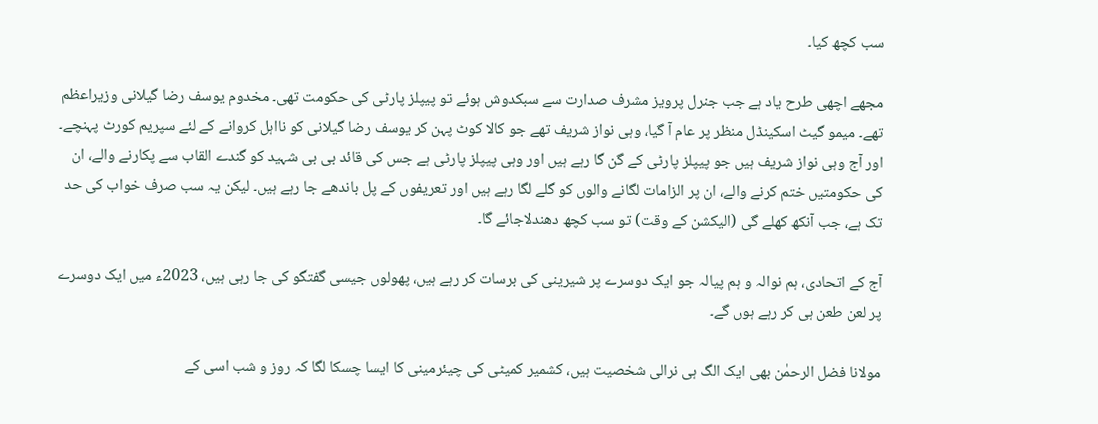سب کچھ کیا۔

مجھے اچھی طرح یاد ہے جب جنرل پرویز مشرف صدارت سے سبکدوش ہوئے تو پیپلز پارٹی کی حکومت تھی۔ مخدوم یوسف رضا گیلانی وزیراعظم تھے۔ میمو گیٹ اسکینڈل منظر پر عام آ گیا، وہی نواز شریف تھے جو کالا کوٹ پہن کر یوسف رضا گیلانی کو نااہل کروانے کے لئے سپریم کورٹ پہنچے۔ اور آج وہی نواز شریف ہیں جو پیپلز پارٹی کے گن گا رہے ہیں اور وہی پیپلز پارٹی ہے جس کی قائد بی بی شہید کو گندے القاب سے پکارنے والے، ان کی حکومتیں ختم کرنے والے، ان پر الزامات لگانے والوں کو گلے لگا رہے ہیں اور تعریفوں کے پل باندھے جا رہے ہیں۔ لیکن یہ سب صرف خواب کی حد تک ہے، جب آنکھ کھلے گی (الیکشن کے وقت) تو سب کچھ دھندلاجائے گا۔

آج کے اتحادی، ہم نوالہ و ہم پیالہ جو ایک دوسرے پر شیرینی کی برسات کر رہے ہیں، پھولوں جیسی گفتگو کی جا رہی ہیں، 2023ء میں ایک دوسرے پر لعن طعن ہی کر رہے ہوں گے۔

مولانا فضل الرحمٰن بھی ایک الگ ہی نرالی شخصیت ہیں، کشمیر کمیٹی کی چیئرمینی کا ایسا چسکا لگا کہ روز و شب اسی کے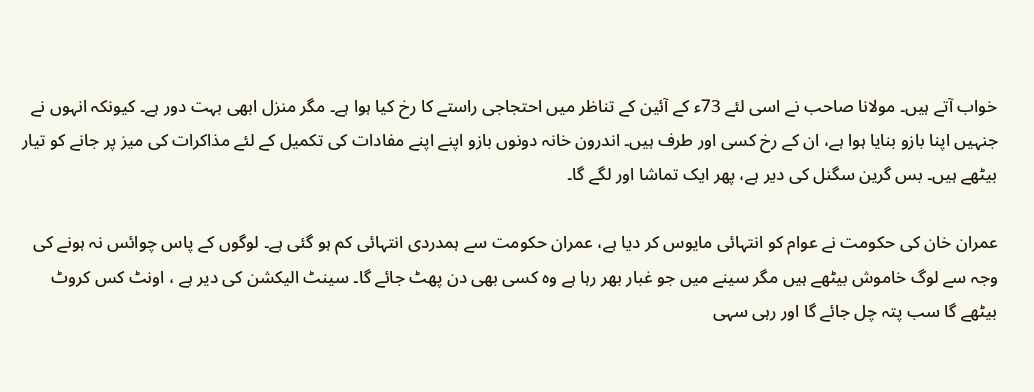خواب آتے ہیں۔ مولانا صاحب نے اسی لئے 73ء کے آئین کے تناظر میں احتجاجی راستے کا رخ کیا ہوا ہے۔ مگر منزل ابھی بہت دور ہے۔ کیونکہ انہوں نے جنہیں اپنا بازو بنایا ہوا ہے، ان کے رخ کسی اور طرف ہیں۔ اندرون خانہ دونوں بازو اپنے اپنے مفادات کی تکمیل کے لئے مذاکرات کی میز پر جانے کو تیار بیٹھے ہیں۔ بس گرین سگنل کی دیر ہے، پھر ایک تماشا اور لگے گا۔

عمران خان کی حکومت نے عوام کو انتہائی مایوس کر دیا ہے، عمران حکومت سے ہمدردی انتہائی کم ہو گئی ہے۔ لوگوں کے پاس چوائس نہ ہونے کی وجہ سے لوگ خاموش بیٹھے ہیں مگر سینے میں جو غبار بھر رہا ہے وہ کسی بھی دن پھٹ جائے گا۔ سینٹ الیکشن کی دیر ہے ، اونٹ کس کروٹ بیٹھے گا سب پتہ چل جائے گا اور رہی سہی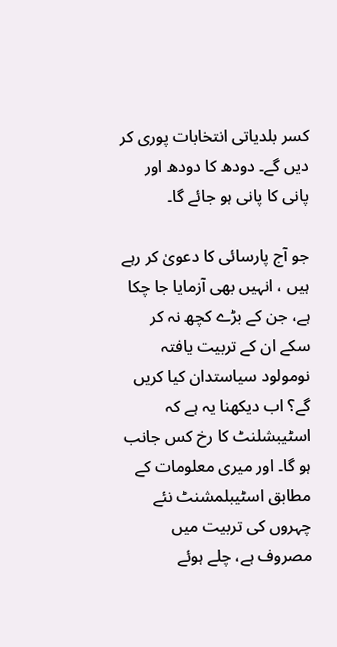کسر بلدیاتی انتخابات پوری کر دیں گے۔ دودھ کا دودھ اور پانی کا پانی ہو جائے گا۔

جو آج پارسائی کا دعویٰ کر رہے ہیں ، انہیں بھی آزمایا جا چکا ہے، جن کے بڑے کچھ نہ کر سکے ان کے تربیت یافتہ نومولود سیاستدان کیا کریں گے؟ اب دیکھنا یہ ہے کہ اسٹیبشلنٹ کا رخ کس جانب ہو گا۔ اور میری معلومات کے مطابق اسٹیبلمشنٹ نئے چہروں کی تربیت میں مصروف ہے، چلے ہوئے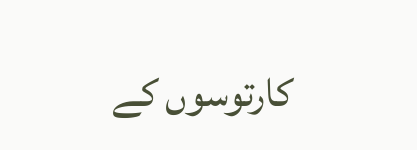کارتوسوں کے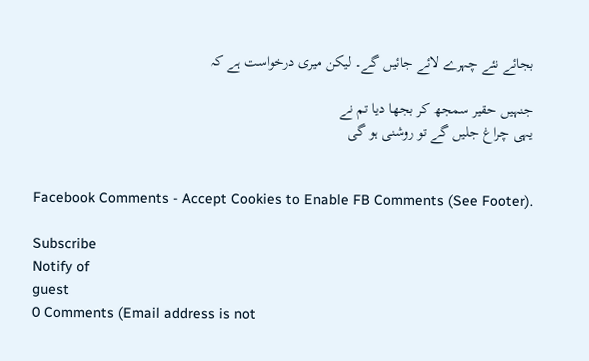بجائے نئے چہرے لائے جائیں گے۔ لیکن میری درخواست ہے کہ

جنہیں حقیر سمجھ کر بجھا دیا تم نے
یہی چراغ جلیں گے تو روشنی ہو گی


Facebook Comments - Accept Cookies to Enable FB Comments (See Footer).

Subscribe
Notify of
guest
0 Comments (Email address is not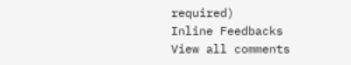required)
Inline Feedbacks
View all comments